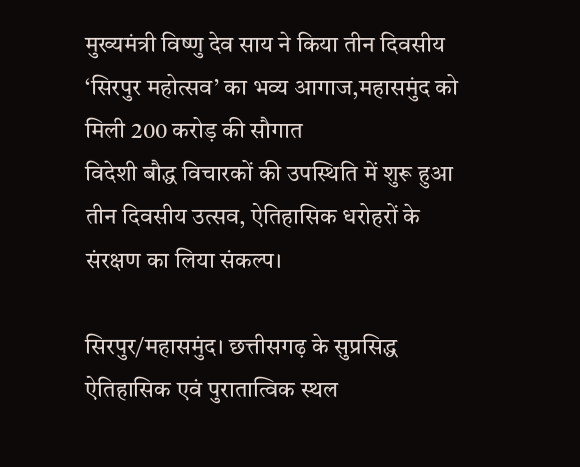मुख्यमंत्री विष्णु देव साय ने किया तीन दिवसीय ‘सिरपुर महोत्सव’ का भव्य आगाज,महासमुंद को मिली 200 करोड़ की सौगात
विदेशी बौद्ध विचारकों की उपस्थिति में शुरू हुआ तीन दिवसीय उत्सव, ऐतिहासिक धरोहरों के संरक्षण का लिया संकल्प।

सिरपुर/महासमुंद। छत्तीसगढ़ के सुप्रसिद्ध ऐतिहासिक एवं पुरातात्विक स्थल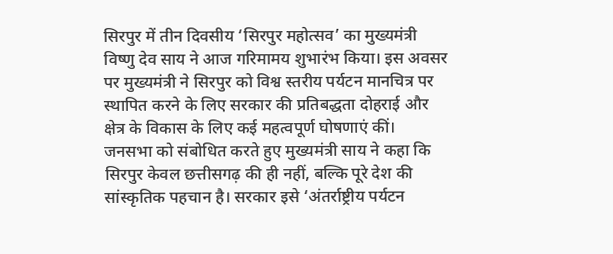सिरपुर में तीन दिवसीय ‘सिरपुर महोत्सव’ का मुख्यमंत्री विष्णु देव साय ने आज गरिमामय शुभारंभ किया। इस अवसर पर मुख्यमंत्री ने सिरपुर को विश्व स्तरीय पर्यटन मानचित्र पर स्थापित करने के लिए सरकार की प्रतिबद्धता दोहराई और क्षेत्र के विकास के लिए कई महत्वपूर्ण घोषणाएं कीं।
जनसभा को संबोधित करते हुए मुख्यमंत्री साय ने कहा कि सिरपुर केवल छत्तीसगढ़ की ही नहीं, बल्कि पूरे देश की सांस्कृतिक पहचान है। सरकार इसे ‘अंतर्राष्ट्रीय पर्यटन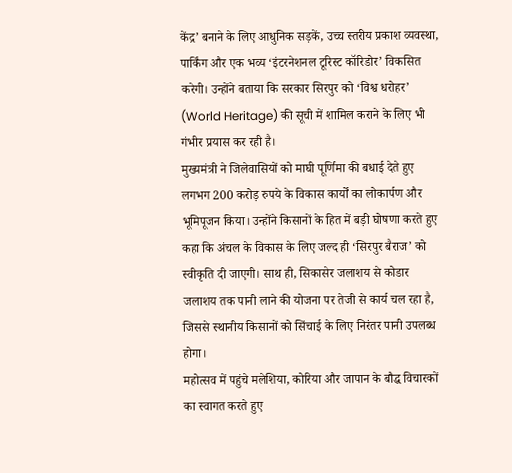केंद्र’ बनाने के लिए आधुनिक सड़कें, उच्च स्तरीय प्रकाश व्यवस्था, पार्किंग और एक भव्य ‘इंटरनेशनल टूरिस्ट कॉरिडोर’ विकसित करेगी। उन्होंने बताया कि सरकार सिरपुर को ‘विश्व धरोहर’ (World Heritage) की सूची में शामिल कराने के लिए भी गंभीर प्रयास कर रही है।
मुख्यमंत्री ने जिलेवासियों को माघी पूर्णिमा की बधाई देते हुए लगभग 200 करोड़ रुपये के विकास कार्यों का लोकार्पण और भूमिपूजन किया। उन्होंने किसानों के हित में बड़ी घोषणा करते हुए कहा कि अंचल के विकास के लिए जल्द ही ‘सिरपुर बैराज’ को स्वीकृति दी जाएगी। साथ ही, सिकासेर जलाशय से कोडार जलाशय तक पानी लाने की योजना पर तेजी से कार्य चल रहा है, जिससे स्थानीय किसानों को सिंचाई के लिए निरंतर पानी उपलब्ध होगा।
महोत्सव में पहुंचे मलेशिया, कोरिया और जापान के बौद्ध विचारकों का स्वागत करते हुए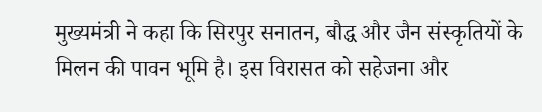मुख्यमंत्री ने कहा कि सिरपुर सनातन, बौद्ध और जैन संस्कृतियों के मिलन की पावन भूमि है। इस विरासत को सहेजना और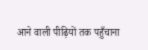आने वाली पीढ़ियों तक पहुँचाना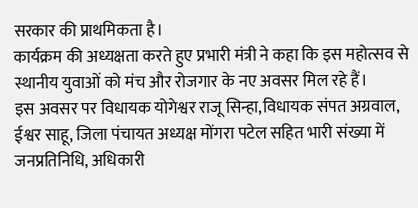सरकार की प्राथमिकता है।
कार्यक्रम की अध्यक्षता करते हुए प्रभारी मंत्री ने कहा कि इस महोत्सव से स्थानीय युवाओं को मंच और रोजगार के नए अवसर मिल रहे हैं।
इस अवसर पर विधायक योगेश्वर राजू सिन्हा,विधायक संपत अग्रवाल, ईश्वर साहू, जिला पंचायत अध्यक्ष मोंगरा पटेल सहित भारी संख्या में जनप्रतिनिधि, अधिकारी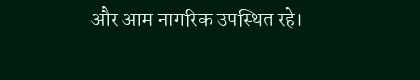और आम नागरिक उपस्थित रहे।